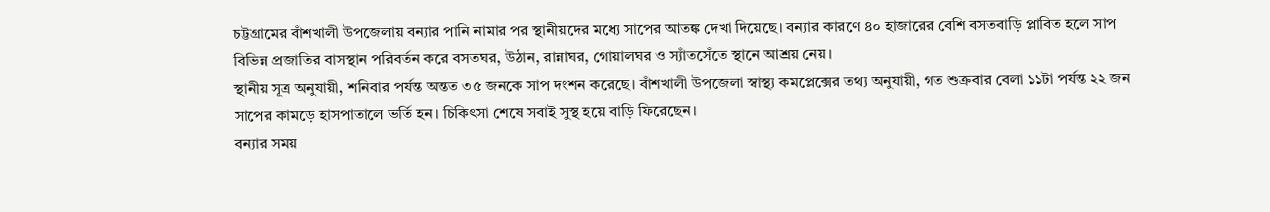চট্টগ্রামের বাঁশখালী উপজেলায় বন্যার পানি নামার পর স্থানীয়দের মধ্যে সাপের আতঙ্ক দেখা দিয়েছে। বন্যার কারণে ৪০ হাজারের বেশি বসতবাড়ি প্লাবিত হলে সাপ বিভিন্ন প্রজাতির বাসস্থান পরিবর্তন করে বসতঘর, উঠান, রান্নাঘর, গোয়ালঘর ও স্যাঁতসেঁতে স্থানে আশ্রয় নেয়।
স্থানীয় সূত্র অনুযায়ী, শনিবার পর্যন্ত অন্তত ৩৫ জনকে সাপ দংশন করেছে। বাঁশখালী উপজেলা স্বাস্থ্য কমপ্লেক্সের তথ্য অনুযায়ী, গত শুক্রবার বেলা ১১টা পর্যন্ত ২২ জন সাপের কামড়ে হাসপাতালে ভর্তি হন। চিকিৎসা শেষে সবাই সুস্থ হয়ে বাড়ি ফিরেছেন।
বন্যার সময়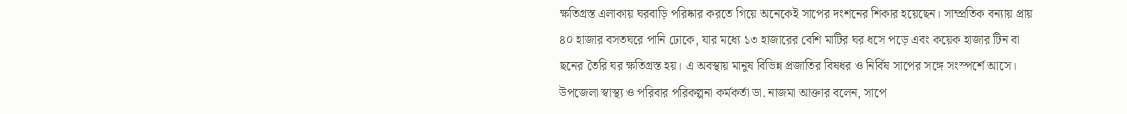ক্ষতিগ্রস্ত এলাকায় ঘরবাড়ি পরিষ্কার করতে গিয়ে অনেকেই সাপের দংশনের শিকার হয়েছেন। সাম্প্রতিক বন্যায় প্রায় ৪০ হাজার বসতঘরে পানি ঢোকে, যার মধ্যে ১৩ হাজারের বেশি মাটির ঘর ধসে পড়ে এবং কয়েক হাজার টিন বা ছনের তৈরি ঘর ক্ষতিগ্রস্ত হয়। এ অবস্থায় মানুষ বিভিন্ন প্রজাতির বিষধর ও নির্বিষ সাপের সঙ্গে সংস্পর্শে আসে।
উপজেলা স্বাস্থ্য ও পরিবার পরিকল্পনা কর্মকর্তা ডা. নাজমা আক্তার বলেন, সাপে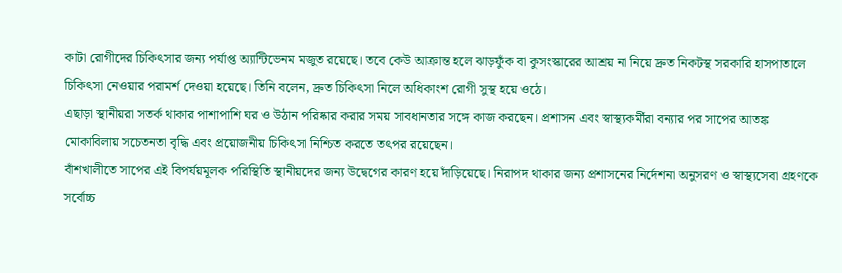কাটা রোগীদের চিকিৎসার জন্য পর্যাপ্ত অ্যান্টিভেনম মজুত রয়েছে। তবে কেউ আক্রান্ত হলে ঝাড়ফুঁক বা কুসংস্কারের আশ্রয় না নিয়ে দ্রুত নিকটস্থ সরকারি হাসপাতালে চিকিৎসা নেওয়ার পরামর্শ দেওয়া হয়েছে। তিনি বলেন, দ্রুত চিকিৎসা নিলে অধিকাংশ রোগী সুস্থ হয়ে ওঠে।
এছাড়া স্থানীয়রা সতর্ক থাকার পাশাপাশি ঘর ও উঠান পরিষ্কার করার সময় সাবধানতার সঙ্গে কাজ করছেন। প্রশাসন এবং স্বাস্থ্যকর্মীরা বন্যার পর সাপের আতঙ্ক মোকাবিলায় সচেতনতা বৃদ্ধি এবং প্রয়োজনীয় চিকিৎসা নিশ্চিত করতে তৎপর রয়েছেন।
বাঁশখালীতে সাপের এই বিপর্যয়মূলক পরিস্থিতি স্থানীয়দের জন্য উদ্বেগের কারণ হয়ে দাঁড়িয়েছে। নিরাপদ থাকার জন্য প্রশাসনের নির্দেশনা অনুসরণ ও স্বাস্থ্যসেবা গ্রহণকে সর্বোচ্চ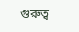গুরুত্ব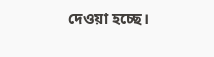দেওয়া হচ্ছে।